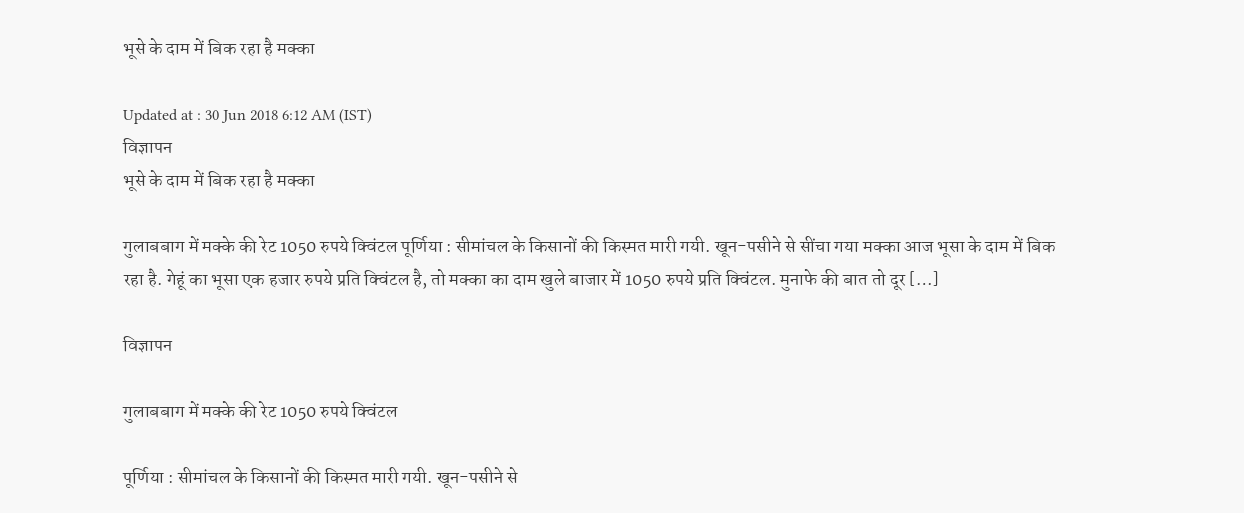भूसे के दाम में बिक रहा है मक्का

Updated at : 30 Jun 2018 6:12 AM (IST)
विज्ञापन
भूसे के दाम में बिक रहा है मक्का

गुलाबबाग में मक्के की रेट 1050 रुपये क्विंटल पूर्णिया : सीमांचल के किसानों की किस्मत मारी गयी. खून-पसीने से सींचा गया मक्का आज भूसा के दाम में बिक रहा है. गेहूं का भूसा एक हजार रुपये प्रति क्विंटल है, तो मक्का का दाम खुले बाजार में 1050 रुपये प्रति क्विंटल. मुनाफे की बात तो दूर […]

विज्ञापन

गुलाबबाग में मक्के की रेट 1050 रुपये क्विंटल

पूर्णिया : सीमांचल के किसानों की किस्मत मारी गयी. खून-पसीने से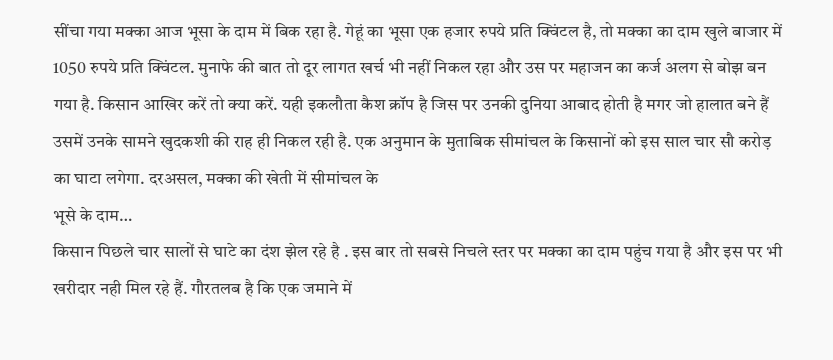सींचा गया मक्का आज भूसा के दाम में बिक रहा है. गेहूं का भूसा एक हजार रुपये प्रति क्विंटल है, तो मक्का का दाम खुले बाजार में 1050 रुपये प्रति क्विंटल. मुनाफे की बात तो दूर लागत खर्च भी नहीं निकल रहा और उस पर महाजन का कर्ज अलग से बोझ बन गया है. किसान आखिर करें तो क्या करें. यही इकलौता कैश क्रॉप है जिस पर उनकी दुनिया आबाद होती है मगर जो हालात बने हैं उसमें उनके सामने खुदकशी की राह ही निकल रही है. एक अनुमान के मुताबिक सीमांचल के किसानों को इस साल चार सौ करोड़ का घाटा लगेगा. दरअसल, मक्का की खेती में सीमांचल के
भूसे के दाम…
किसान पिछले चार सालों से घाटे का दंश झेल रहे है . इस बार तो सबसे निचले स्तर पर मक्का का दाम पहुंच गया है और इस पर भी खरीदार नही मिल रहे हैं. गौरतलब है कि एक जमाने में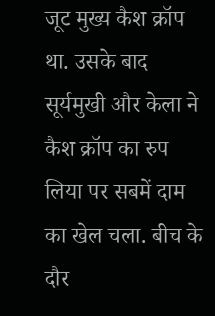जूट मुख्य कैश क्रॉप था. उसके बाद सूर्यमुखी और केला ने कैश क्रॉप का रुप लिया पर सबमें दाम का खेल चला. बीच के दौर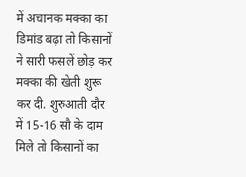में अचानक मक्का का डिमांड बढ़ा तो किसानों ने सारी फसलें छोड़ कर मक्का की खेती शुरू कर दी. शुरुआती दौर में 15-16 सौ के दाम मिले तो किसानों का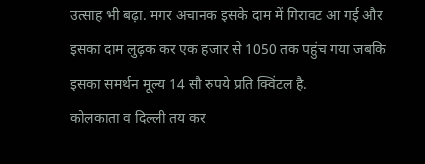उत्साह भी बढ़ा. मगर अचानक इसके दाम में गिरावट आ गई और इसका दाम लुढ़क कर एक हजार से 1050 तक पहुंच गया जबकि इसका समर्थन मूल्य 14 सौ रुपये प्रति क्विंटल है.
कोलकाता व दिल्ली तय कर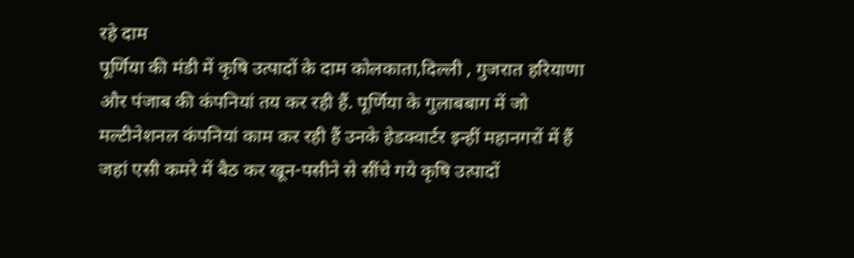रहे दाम
पूर्णिया की मंडी में कृषि उत्पादों के दाम कोलकाता,दिल्ली , गुजरात हरियाणा और पंजाब की कंपनियां तय कर रही हैं. पूर्णिया के गुलाबबाग में जो मल्टीनेशनल कंपनियां काम कर रही हैं उनके हेडक्वार्टर इन्हीं महानगरों में हैं जहां एसी कमरे में बैठ कर खून-पसीने से सींचे गये कृषि उत्पादों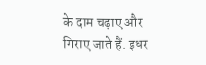के दाम चढ़ाए और गिराए जाते हैं. इधर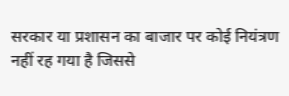सरकार या प्रशासन का बाजार पर कोई नियंत्रण नहीं रह गया है जिससे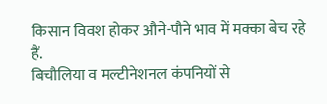किसान विवश होकर औने-पौने भाव में मक्का बेच रहे हैं.
बिचौलिया व मल्टीनेशनल कंपनियों से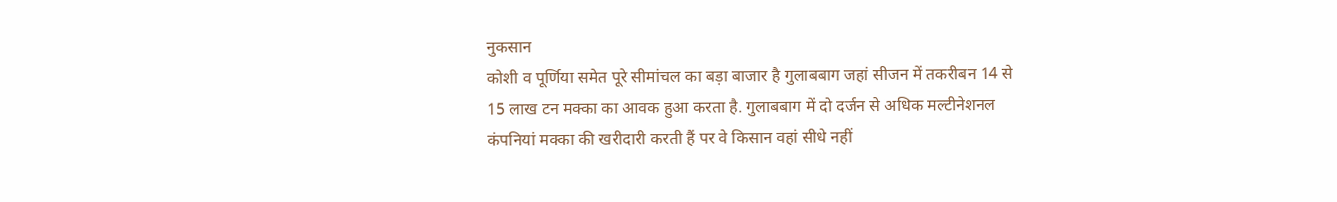नुकसान
कोशी व पूर्णिया समेत पूरे सीमांचल का बड़ा बाजार है गुलाबबाग जहां सीजन में तकरीबन 14 से 15 लाख टन मक्का का आवक हुआ करता है. गुलाबबाग में दो दर्जन से अधिक मल्टीनेशनल कंपनियां मक्का की खरीदारी करती हैं पर वे किसान वहां सीधे नहीं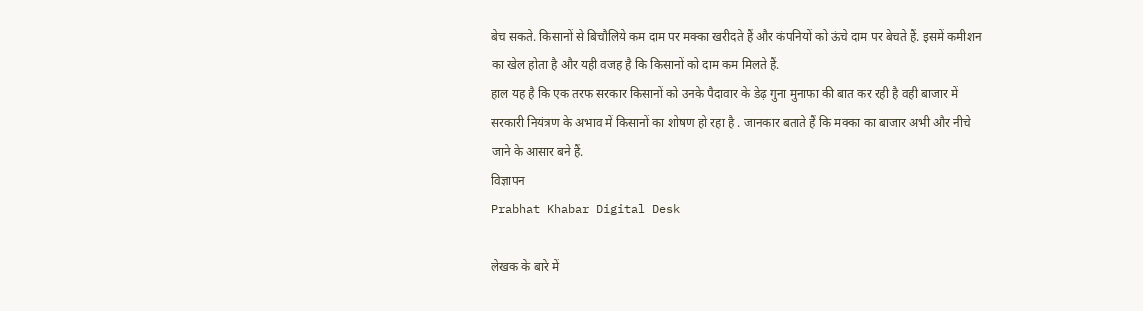बेच सकते. किसानों से बिचौलिये कम दाम पर मक्का खरीदते हैं और कंपनियों को ऊंचे दाम पर बेचते हैं. इसमें कमीशन का खेल होता है और यही वजह है कि किसानों को दाम कम मिलते हैं.
हाल यह है कि एक तरफ सरकार किसानों को उनके पैदावार के डेढ़ गुना मुनाफा की बात कर रही है वही बाजार में सरकारी नियंत्रण के अभाव में किसानों का शोषण हो रहा है . जानकार बताते हैं कि मक्का का बाजार अभी और नीचे जाने के आसार बने हैं.
विज्ञापन
Prabhat Khabar Digital Desk

लेखक के बारे में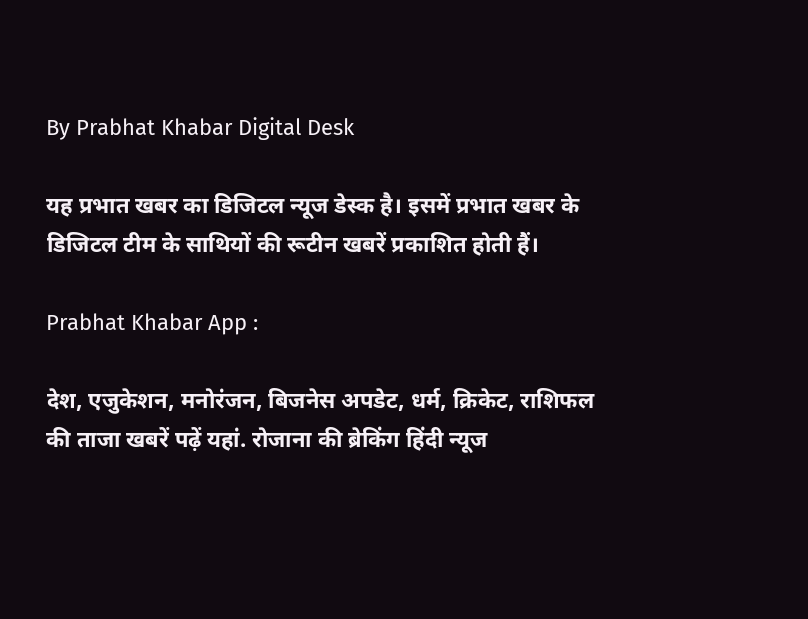By Prabhat Khabar Digital Desk

यह प्रभात खबर का डिजिटल न्यूज डेस्क है। इसमें प्रभात खबर के डिजिटल टीम के साथियों की रूटीन खबरें प्रकाशित होती हैं।

Prabhat Khabar App :

देश, एजुकेशन, मनोरंजन, बिजनेस अपडेट, धर्म, क्रिकेट, राशिफल की ताजा खबरें पढ़ें यहां. रोजाना की ब्रेकिंग हिंदी न्यूज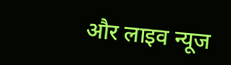और लाइव न्यूज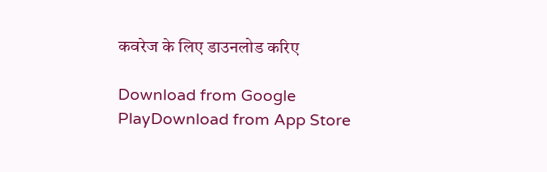कवरेज के लिए डाउनलोड करिए

Download from Google PlayDownload from App Store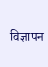विज्ञापन